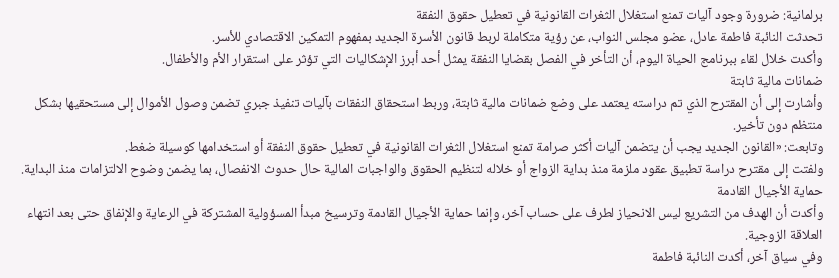برلمانية: ضرورة وجود آليات تمنع استغلال الثغرات القانونية في تعطيل حقوق النفقة
تحدثت النائبة فاطمة عادل، عضو مجلس النواب، عن رؤية متكاملة لربط قانون الأسرة الجديد بمفهوم التمكين الاقتصادي للأسر.
وأكدت خلال لقاء ببرنامج الحياة اليوم، أن التأخر في الفصل بقضايا النفقة يمثل أحد أبرز الإشكاليات التي تؤثر على استقرار الأم والأطفال.
ضمانات مالية ثابتة
وأشارت إلى أن المقترح الذي تم دراسته يعتمد على وضع ضمانات مالية ثابتة، وربط استحقاق النفقات بآليات تنفيذ جبري تضمن وصول الأموال إلى مستحقيها بشكل منتظم دون تأخير.
وتابعت: «القانون الجديد يجب أن يتضمن آليات أكثر صرامة تمنع استغلال الثغرات القانونية في تعطيل حقوق النفقة أو استخدامها كوسيلة ضغط.
ولفتت إلى مقترح دراسة تطبيق عقود ملزمة منذ بداية الزواج أو خلاله لتنظيم الحقوق والواجبات المالية حال حدوث الانفصال، بما يضمن وضوح الالتزامات منذ البداية.
حماية الأجيال القادمة
وأكدت أن الهدف من التشريع ليس الانحياز لطرف على حساب آخر، وإنما حماية الأجيال القادمة وترسيخ مبدأ المسؤولية المشتركة في الرعاية والإنفاق حتى بعد انتهاء العلاقة الزوجية.
وفي سياق آخر، أكدت النائبة فاطمة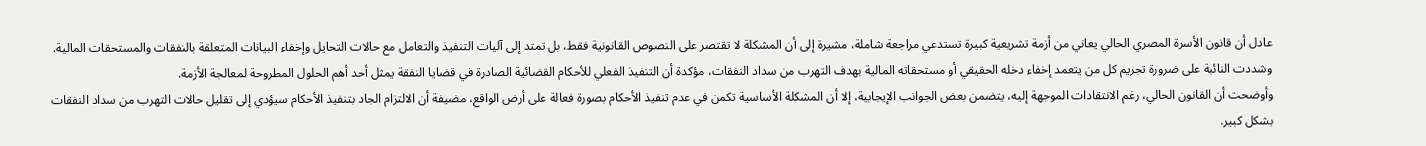عادل أن قانون الأسرة المصري الحالي يعاني من أزمة تشريعية كبيرة تستدعي مراجعة شاملة، مشيرة إلى أن المشكلة لا تقتصر على النصوص القانونية فقط، بل تمتد إلى آليات التنفيذ والتعامل مع حالات التحايل وإخفاء البيانات المتعلقة بالنفقات والمستحقات المالية.
وشددت النائبة على ضرورة تجريم كل من يتعمد إخفاء دخله الحقيقي أو مستحقاته المالية بهدف التهرب من سداد النفقات، مؤكدة أن التنفيذ الفعلي للأحكام القضائية الصادرة في قضايا النفقة يمثل أحد أهم الحلول المطروحة لمعالجة الأزمة.
وأوضحت أن القانون الحالي، رغم الانتقادات الموجهة إليه، يتضمن بعض الجوانب الإيجابية، إلا أن المشكلة الأساسية تكمن في عدم تنفيذ الأحكام بصورة فعالة على أرض الواقع، مضيفة أن الالتزام الجاد بتنفيذ الأحكام سيؤدي إلى تقليل حالات التهرب من سداد النفقات بشكل كبير.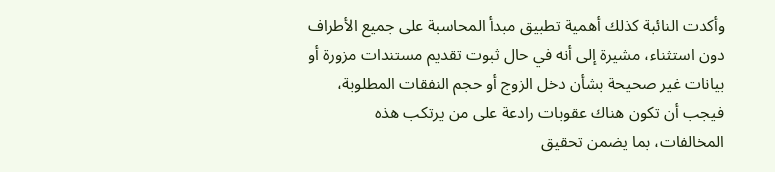وأكدت النائبة كذلك أهمية تطبيق مبدأ المحاسبة على جميع الأطراف دون استثناء، مشيرة إلى أنه في حال ثبوت تقديم مستندات مزورة أو بيانات غير صحيحة بشأن دخل الزوج أو حجم النفقات المطلوبة، فيجب أن تكون هناك عقوبات رادعة على من يرتكب هذه المخالفات، بما يضمن تحقيق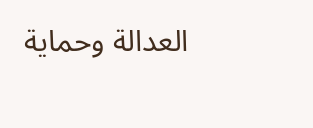العدالة وحماية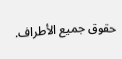حقوق جميع الأطراف.